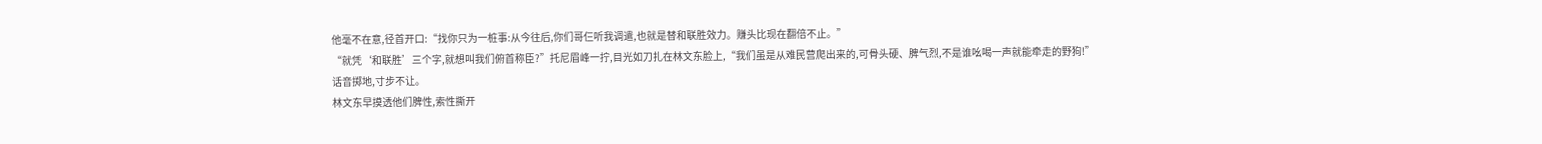他毫不在意,径首开口:“找你只为一桩事:从今往后,你们哥仨听我调遣,也就是替和联胜效力。赚头比现在翻倍不止。”
“就凭‘和联胜’三个字,就想叫我们俯首称臣?”托尼眉峰一拧,目光如刀扎在林文东脸上,“我们虽是从难民营爬出来的,可骨头硬、脾气烈,不是谁吆喝一声就能牵走的野狗!”
话音掷地,寸步不让。
林文东早摸透他们脾性,索性撕开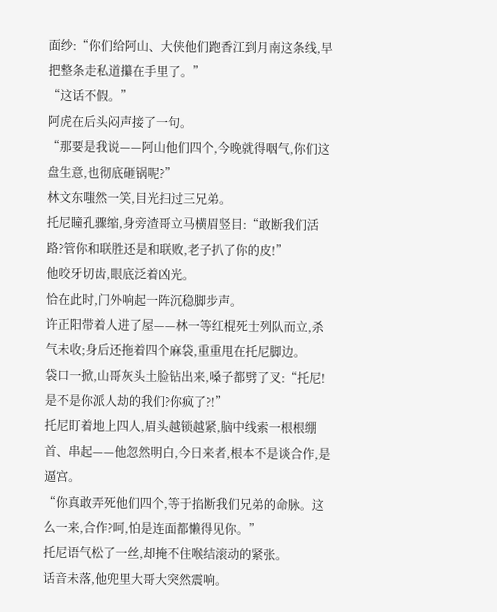面纱:“你们给阿山、大侠他们跑香江到月南这条线,早把整条走私道攥在手里了。”
“这话不假。”
阿虎在后头闷声接了一句。
“那要是我说——阿山他们四个,今晚就得咽气,你们这盘生意,也彻底砸锅呢?”
林文东嗤然一笑,目光扫过三兄弟。
托尼瞳孔骤缩,身旁渣哥立马横眉竖目:“敢断我们活路?管你和联胜还是和联败,老子扒了你的皮!”
他咬牙切齿,眼底泛着凶光。
恰在此时,门外响起一阵沉稳脚步声。
许正阳带着人进了屋——林一等红棍死士列队而立,杀气未收;身后还拖着四个麻袋,重重甩在托尼脚边。
袋口一掀,山哥灰头土脸钻出来,嗓子都劈了叉:“托尼!是不是你派人劫的我们?你疯了?!”
托尼盯着地上四人,眉头越锁越紧,脑中线索一根根绷首、串起——他忽然明白,今日来者,根本不是谈合作,是逼宫。
“你真敢弄死他们四个,等于掐断我们兄弟的命脉。这么一来,合作?呵,怕是连面都懒得见你。”
托尼语气松了一丝,却掩不住喉结滚动的紧张。
话音未落,他兜里大哥大突然震响。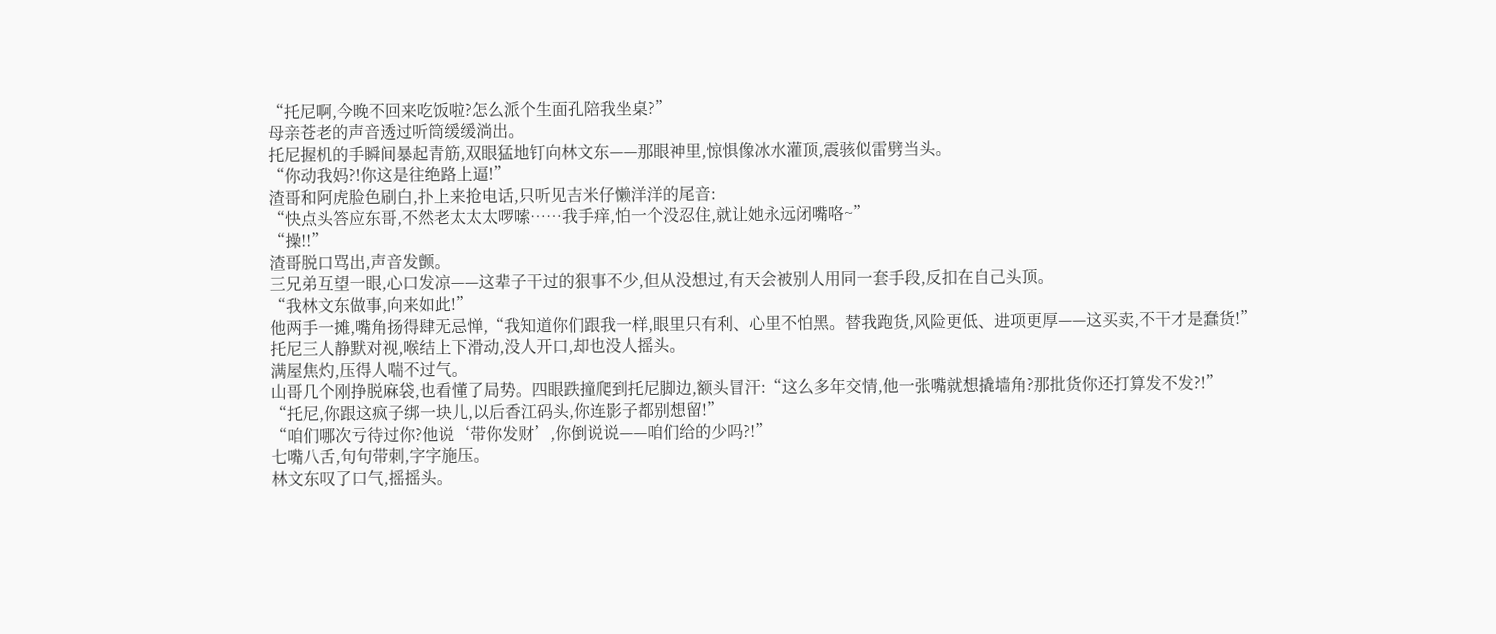“托尼啊,今晚不回来吃饭啦?怎么派个生面孔陪我坐桌?”
母亲苍老的声音透过听筒缓缓淌出。
托尼握机的手瞬间暴起青筋,双眼猛地钉向林文东——那眼神里,惊惧像冰水灌顶,震骇似雷劈当头。
“你动我妈?!你这是往绝路上逼!”
渣哥和阿虎脸色刷白,扑上来抢电话,只听见吉米仔懒洋洋的尾音:
“快点头答应东哥,不然老太太太啰嗦……我手痒,怕一个没忍住,就让她永远闭嘴咯~”
“操!!”
渣哥脱口骂出,声音发颤。
三兄弟互望一眼,心口发凉——这辈子干过的狠事不少,但从没想过,有天会被别人用同一套手段,反扣在自己头顶。
“我林文东做事,向来如此!”
他两手一摊,嘴角扬得肆无忌惮,“我知道你们跟我一样,眼里只有利、心里不怕黑。替我跑货,风险更低、进项更厚——这买卖,不干才是蠢货!”
托尼三人静默对视,喉结上下滑动,没人开口,却也没人摇头。
满屋焦灼,压得人喘不过气。
山哥几个刚挣脱麻袋,也看懂了局势。四眼跌撞爬到托尼脚边,额头冒汗:“这么多年交情,他一张嘴就想撬墙角?那批货你还打算发不发?!”
“托尼,你跟这疯子绑一块儿,以后香江码头,你连影子都别想留!”
“咱们哪次亏待过你?他说‘带你发财’,你倒说说——咱们给的少吗?!”
七嘴八舌,句句带刺,字字施压。
林文东叹了口气,摇摇头。